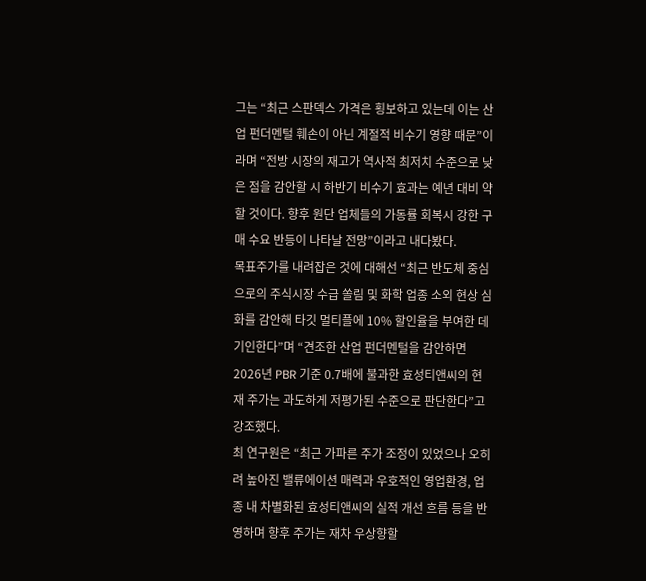그는 “최근 스판덱스 가격은 횡보하고 있는데 이는 산업 펀더멘털 훼손이 아닌 계절적 비수기 영향 때문”이라며 “전방 시장의 재고가 역사적 최저치 수준으로 낮은 점을 감안할 시 하반기 비수기 효과는 예년 대비 약할 것이다. 향후 원단 업체들의 가동률 회복시 강한 구매 수요 반등이 나타날 전망”이라고 내다봤다.
목표주가를 내려잡은 것에 대해선 “최근 반도체 중심으로의 주식시장 수급 쏠림 및 화학 업종 소외 현상 심화를 감안해 타깃 멀티플에 10% 할인율을 부여한 데 기인한다”며 “견조한 산업 펀더멘털을 감안하면 2026년 PBR 기준 0.7배에 불과한 효성티앤씨의 현재 주가는 과도하게 저평가된 수준으로 판단한다”고 강조했다.
최 연구원은 “최근 가파른 주가 조정이 있었으나 오히려 높아진 밸류에이션 매력과 우호적인 영업환경, 업종 내 차별화된 효성티앤씨의 실적 개선 흐름 등을 반영하며 향후 주가는 재차 우상향할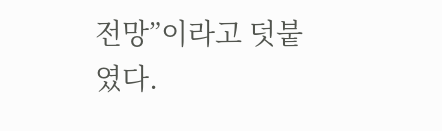전망”이라고 덧붙였다.